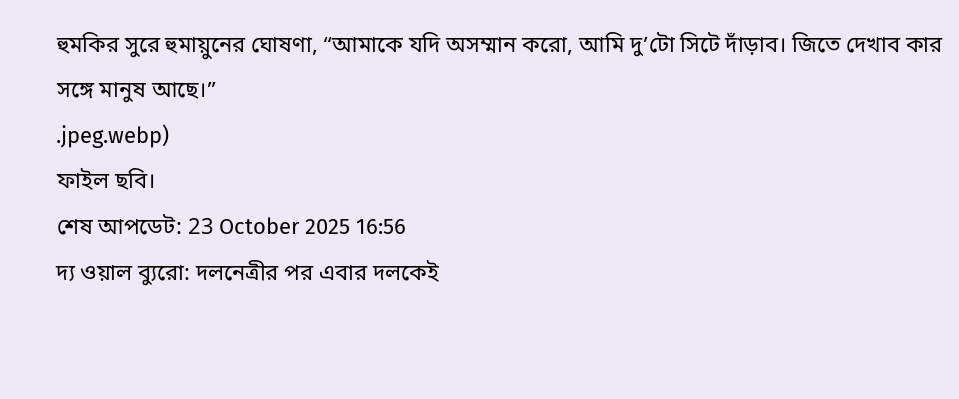হুমকির সুরে হুমায়ুনের ঘোষণা, “আমাকে যদি অসম্মান করো, আমি দু’টো সিটে দাঁড়াব। জিতে দেখাব কার সঙ্গে মানুষ আছে।”
.jpeg.webp)
ফাইল ছবি।
শেষ আপডেট: 23 October 2025 16:56
দ্য ওয়াল ব্যুরো: দলনেত্রীর পর এবার দলকেই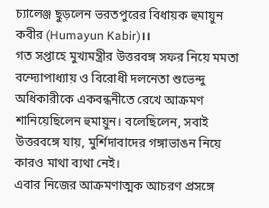চ্যালেঞ্জ ছুড়লেন ভরতপুরের বিধায়ক হুমায়ুন কবীর (Humayun Kabir)।।
গত সপ্তাহে মুখ্যমন্ত্রীর উত্তরবঙ্গ সফর নিয়ে মমতা বন্দ্যোপাধ্যায় ও বিরোধী দলনেতা শুভেন্দু অধিকারীকে একবন্ধনীতে রেখে আক্রমণ শানিয়েছিলেন হুমায়ুন। বলেছিলেন, সবাই উত্তরবঙ্গে যায়, মুর্শিদাবাদের গঙ্গাভাঙন নিয়ে কারও মাথা ব্যথা নেই।
এবার নিজের আক্রমণাত্মক আচরণ প্রসঙ্গে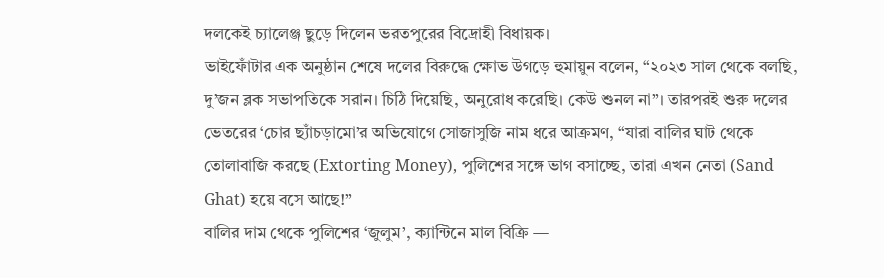দলকেই চ্যালেঞ্জ ছুড়ে দিলেন ভরতপুরের বিদ্রোহী বিধায়ক।
ভাইফোঁটার এক অনুষ্ঠান শেষে দলের বিরুদ্ধে ক্ষোভ উগড়ে হুমায়ুন বলেন, “২০২৩ সাল থেকে বলছি, দু’জন ব্লক সভাপতিকে সরান। চিঠি দিয়েছি, অনুরোধ করেছি। কেউ শুনল না”। তারপরই শুরু দলের ভেতরের ‘চোর ছ্যাঁচড়ামো’র অভিযোগে সোজাসুজি নাম ধরে আক্রমণ, “যারা বালির ঘাট থেকে তোলাবাজি করছে (Extorting Money), পুলিশের সঙ্গে ভাগ বসাচ্ছে, তারা এখন নেতা (Sand Ghat) হয়ে বসে আছে!”
বালির দাম থেকে পুলিশের ‘জুলুম’, ক্যান্টিনে মাল বিক্রি —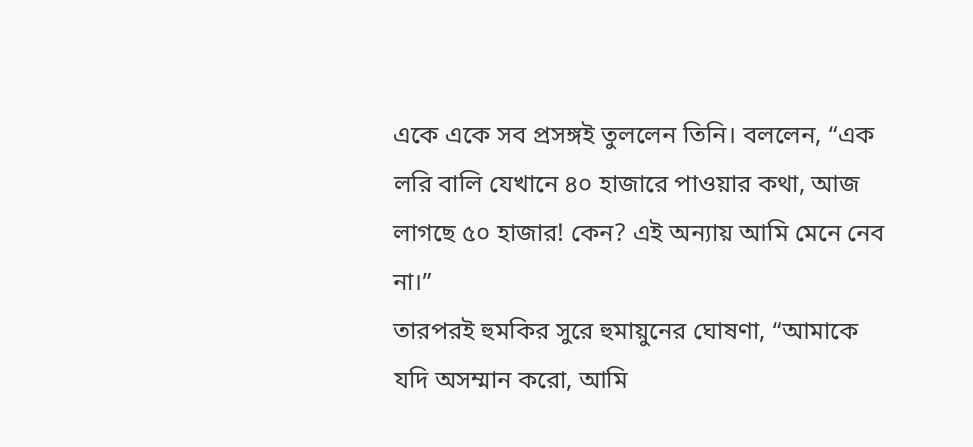একে একে সব প্রসঙ্গই তুললেন তিনি। বললেন, “এক লরি বালি যেখানে ৪০ হাজারে পাওয়ার কথা, আজ লাগছে ৫০ হাজার! কেন? এই অন্যায় আমি মেনে নেব না।”
তারপরই হুমকির সুরে হুমায়ুনের ঘোষণা, “আমাকে যদি অসম্মান করো, আমি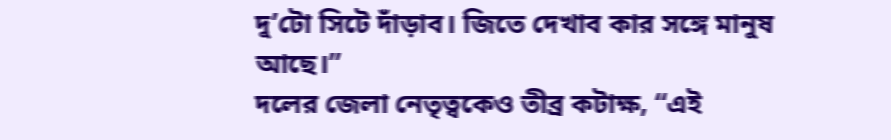দু’টো সিটে দাঁড়াব। জিতে দেখাব কার সঙ্গে মানুষ আছে।”
দলের জেলা নেতৃত্বকেও তীব্র কটাক্ষ, “এই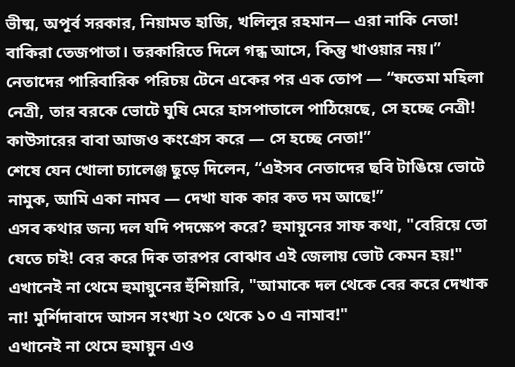ভীষ্ম, অপূর্ব সরকার, নিয়ামত হাজি, খলিলুর রহমান— এরা নাকি নেতা! বাকিরা তেজপাতা। তরকারিতে দিলে গন্ধ আসে, কিন্তু খাওয়ার নয়।”
নেতাদের পারিবারিক পরিচয় টেনে একের পর এক তোপ — “ফতেমা মহিলা নেত্রী, তার বরকে ভোটে ঘুষি মেরে হাসপাতালে পাঠিয়েছে, সে হচ্ছে নেত্রী! কাউসারের বাবা আজও কংগ্রেস করে — সে হচ্ছে নেতা!”
শেষে যেন খোলা চ্যালেঞ্জ ছুড়ে দিলেন, “এইসব নেতাদের ছবি টাঙিয়ে ভোটে নামুক, আমি একা নামব — দেখা যাক কার কত দম আছে!”
এসব কথার জন্য দল যদি পদক্ষেপ করে? হুমায়ুনের সাফ কথা, "বেরিয়ে তো যেতে চাই! বের করে দিক তারপর বোঝাব এই জেলায় ভোট কেমন হয়!" এখানেই না থেমে হুমায়ুনের হুঁশিয়ারি, "আমাকে দল থেকে বের করে দেখাক না! মুর্শিদাবাদে আসন সংখ্যা ২০ থেকে ১০ এ নামাব!"
এখানেই না থেমে হুমায়ুন এও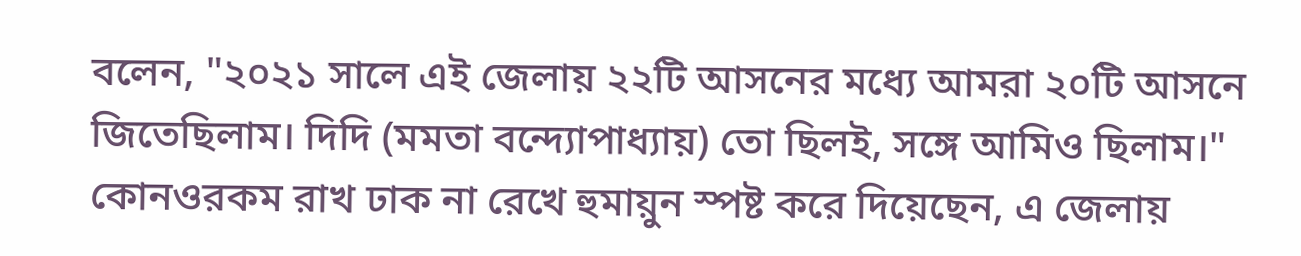বলেন, "২০২১ সালে এই জেলায় ২২টি আসনের মধ্যে আমরা ২০টি আসনে জিতেছিলাম। দিদি (মমতা বন্দ্যোপাধ্যায়) তো ছিলই, সঙ্গে আমিও ছিলাম।"
কোনওরকম রাখ ঢাক না রেখে হুমায়ুন স্পষ্ট করে দিয়েছেন, এ জেলায়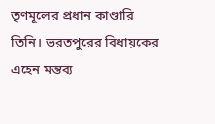তৃণমূলের প্রধান কাণ্ডারি তিনি। ভরতপুরের বিধায়কের এহেন মন্তব্য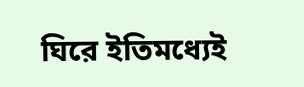ঘিরে ইতিমধ্যেই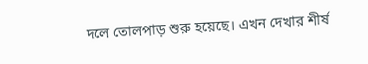দলে তোলপাড় শুরু হয়েছে। এখন দেখার শীর্ষ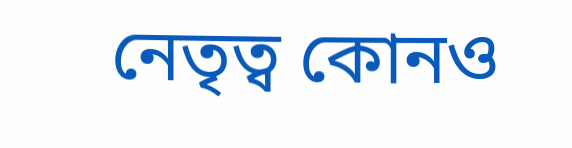নেতৃত্ব কোনও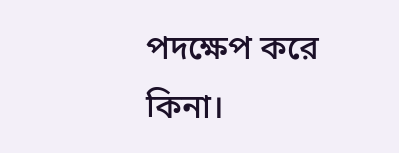পদক্ষেপ করে কিনা।